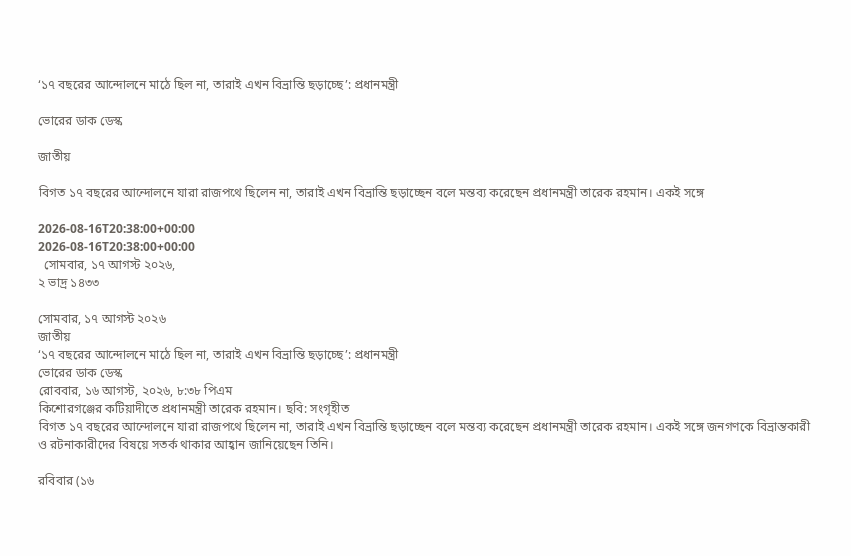‘১৭ বছরের আন্দোলনে মাঠে ছিল না, তারাই এখন বিভ্রান্তি ছড়াচ্ছে’: প্রধানমন্ত্রী

ভোরের ডাক ডেস্ক

জাতীয়

বিগত ১৭ বছরের আন্দোলনে যারা রাজপথে ছিলেন না, তারাই এখন বিভ্রান্তি ছড়াচ্ছেন বলে মন্তব্য করেছেন প্রধানমন্ত্রী তারেক রহমান। একই সঙ্গে

2026-08-16T20:38:00+00:00
2026-08-16T20:38:00+00:00
  সোমবার, ১৭ আগস্ট ২০২৬,
২ ভাদ্র ১৪৩৩

সোমবার, ১৭ আগস্ট ২০২৬
জাতীয়
‘১৭ বছরের আন্দোলনে মাঠে ছিল না, তারাই এখন বিভ্রান্তি ছড়াচ্ছে’: প্রধানমন্ত্রী
ভোরের ডাক ডেস্ক
রোববার, ১৬ আগস্ট, ২০২৬, ৮:৩৮ পিএম
কিশোরগঞ্জের কটিয়াদীতে প্রধানমন্ত্রী তারেক রহমান। ছবি: সংগৃহীত
বিগত ১৭ বছরের আন্দোলনে যারা রাজপথে ছিলেন না, তারাই এখন বিভ্রান্তি ছড়াচ্ছেন বলে মন্তব্য করেছেন প্রধানমন্ত্রী তারেক রহমান। একই সঙ্গে জনগণকে বিভ্রান্তকারী ও রটনাকারীদের বিষয়ে সতর্ক থাকার আহ্বান জানিয়েছেন তিনি।

রবিবার (১৬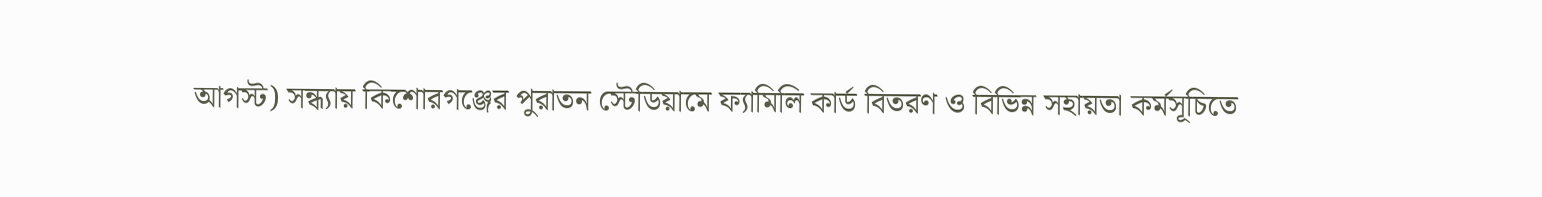আগস্ট) সন্ধ্যায় কিশোরগঞ্জের পুরাতন স্টেডিয়ামে ফ্যামিলি কার্ড বিতরণ ও বিভিন্ন সহায়তা কর্মসূচিতে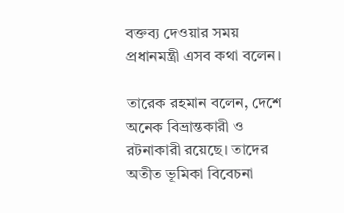বক্তব্য দেওয়ার সময় প্রধানমন্ত্রী এসব কথা বলেন।

তারেক রহমান বলেন, দেশে অনেক বিভ্রান্তকারী ও রটনাকারী রয়েছে। তাদের অতীত ভূমিকা বিবেচনা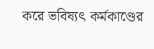করে ভবিষ্যৎ কর্মকাণ্ডের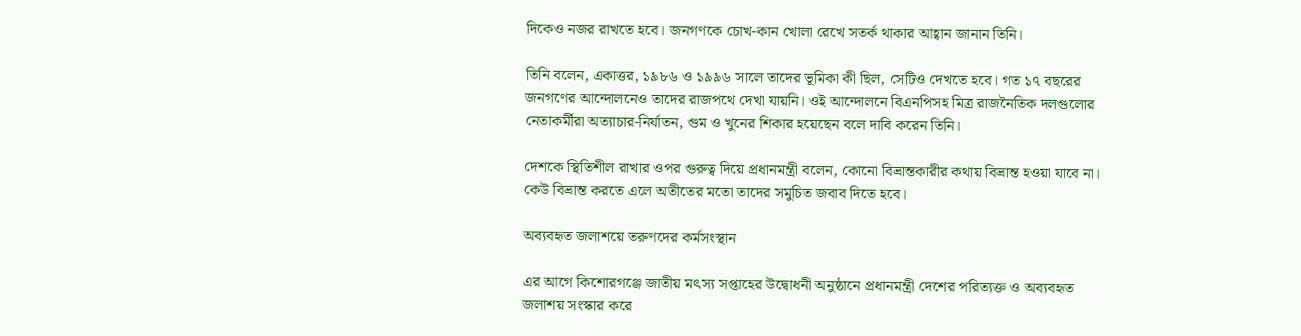দিকেও নজর রাখতে হবে। জনগণকে চোখ-কান খোলা রেখে সতর্ক থাকার আহ্বান জানান তিনি।

তিনি বলেন, একাত্তর, ১৯৮৬ ও ১৯৯৬ সালে তাদের ভূমিকা কী ছিল, সেটিও দেখতে হবে। গত ১৭ বছরের জনগণের আন্দোলনেও তাদের রাজপথে দেখা যায়নি। ওই আন্দোলনে বিএনপিসহ মিত্র রাজনৈতিক দলগুলোর নেতাকর্মীরা অত্যাচার-নির্যাতন, গুম ও খুনের শিকার হয়েছেন বলে দাবি করেন তিনি।

দেশকে স্থিতিশীল রাখার ওপর গুরুত্ব দিয়ে প্রধানমন্ত্রী বলেন, কোনো বিভ্রান্তকারীর কথায় বিভ্রান্ত হওয়া যাবে না। কেউ বিভ্রান্ত করতে এলে অতীতের মতো তাদের সমুচিত জবাব দিতে হবে।

অব্যবহৃত জলাশয়ে তরুণদের কর্মসংস্থান

এর আগে কিশোরগঞ্জে জাতীয় মৎস্য সপ্তাহের উদ্বোধনী অনুষ্ঠানে প্রধানমন্ত্রী দেশের পরিত্যক্ত ও অব্যবহৃত জলাশয় সংস্কার করে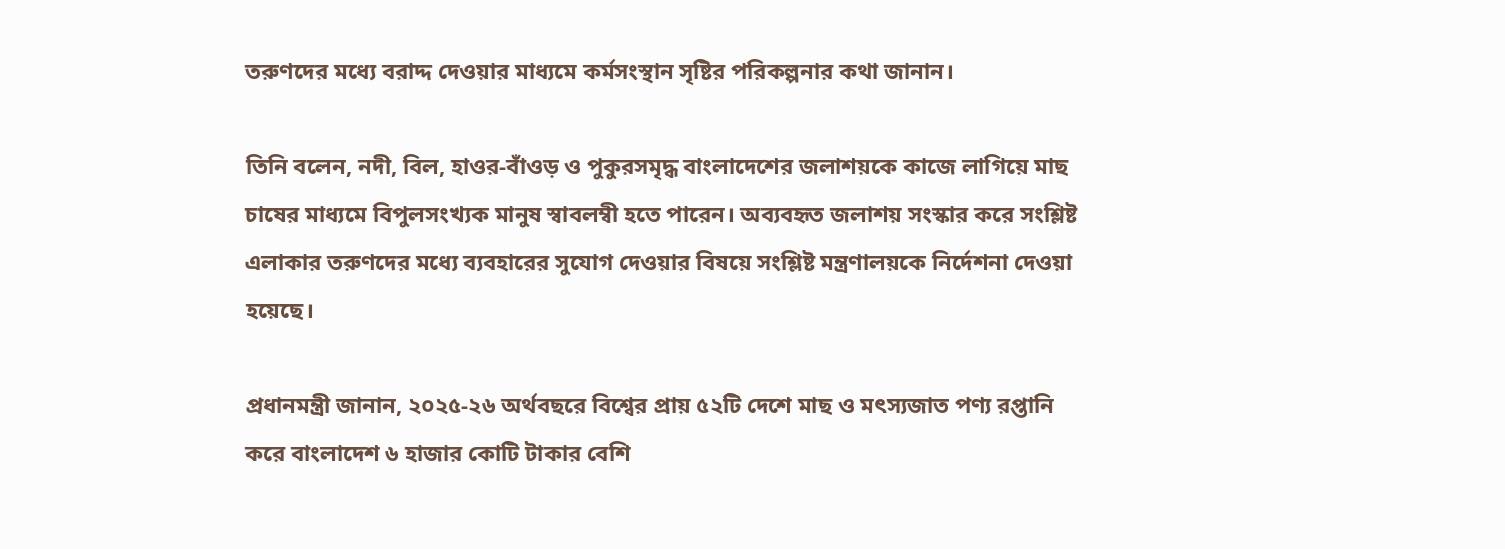তরুণদের মধ্যে বরাদ্দ দেওয়ার মাধ্যমে কর্মসংস্থান সৃষ্টির পরিকল্পনার কথা জানান।

তিনি বলেন, নদী, বিল, হাওর-বাঁওড় ও পুকুরসমৃদ্ধ বাংলাদেশের জলাশয়কে কাজে লাগিয়ে মাছ চাষের মাধ্যমে বিপুলসংখ্যক মানুষ স্বাবলম্বী হতে পারেন। অব্যবহৃত জলাশয় সংস্কার করে সংশ্লিষ্ট এলাকার তরুণদের মধ্যে ব্যবহারের সুযোগ দেওয়ার বিষয়ে সংশ্লিষ্ট মন্ত্রণালয়কে নির্দেশনা দেওয়া হয়েছে।

প্রধানমন্ত্রী জানান, ২০২৫-২৬ অর্থবছরে বিশ্বের প্রায় ৫২টি দেশে মাছ ও মৎস্যজাত পণ্য রপ্তানি করে বাংলাদেশ ৬ হাজার কোটি টাকার বেশি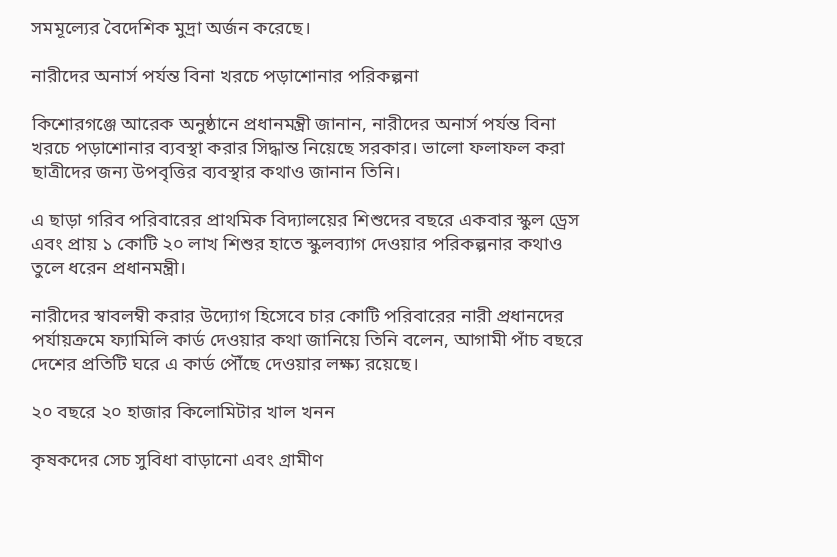সমমূল্যের বৈদেশিক মুদ্রা অর্জন করেছে।

নারীদের অনার্স পর্যন্ত বিনা খরচে পড়াশোনার পরিকল্পনা

কিশোরগঞ্জে আরেক অনুষ্ঠানে প্রধানমন্ত্রী জানান, নারীদের অনার্স পর্যন্ত বিনা খরচে পড়াশোনার ব্যবস্থা করার সিদ্ধান্ত নিয়েছে সরকার। ভালো ফলাফল করা ছাত্রীদের জন্য উপবৃত্তির ব্যবস্থার কথাও জানান তিনি।

এ ছাড়া গরিব পরিবারের প্রাথমিক বিদ্যালয়ের শিশুদের বছরে একবার স্কুল ড্রেস এবং প্রায় ১ কোটি ২০ লাখ শিশুর হাতে স্কুলব্যাগ দেওয়ার পরিকল্পনার কথাও তুলে ধরেন প্রধানমন্ত্রী।

নারীদের স্বাবলম্বী করার উদ্যোগ হিসেবে চার কোটি পরিবারের নারী প্রধানদের পর্যায়ক্রমে ফ্যামিলি কার্ড দেওয়ার কথা জানিয়ে তিনি বলেন, আগামী পাঁচ বছরে দেশের প্রতিটি ঘরে এ কার্ড পৌঁছে দেওয়ার লক্ষ্য রয়েছে।

২০ বছরে ২০ হাজার কিলোমিটার খাল খনন

কৃষকদের সেচ সুবিধা বাড়ানো এবং গ্রামীণ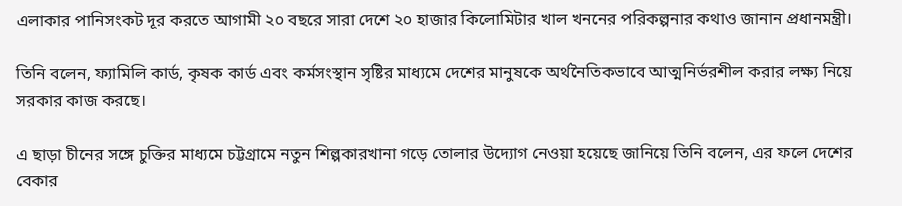এলাকার পানিসংকট দূর করতে আগামী ২০ বছরে সারা দেশে ২০ হাজার কিলোমিটার খাল খননের পরিকল্পনার কথাও জানান প্রধানমন্ত্রী।

তিনি বলেন, ফ্যামিলি কার্ড, কৃষক কার্ড এবং কর্মসংস্থান সৃষ্টির মাধ্যমে দেশের মানুষকে অর্থনৈতিকভাবে আত্মনির্ভরশীল করার লক্ষ্য নিয়ে সরকার কাজ করছে।

এ ছাড়া চীনের সঙ্গে চুক্তির মাধ্যমে চট্টগ্রামে নতুন শিল্পকারখানা গড়ে তোলার উদ্যোগ নেওয়া হয়েছে জানিয়ে তিনি বলেন, এর ফলে দেশের বেকার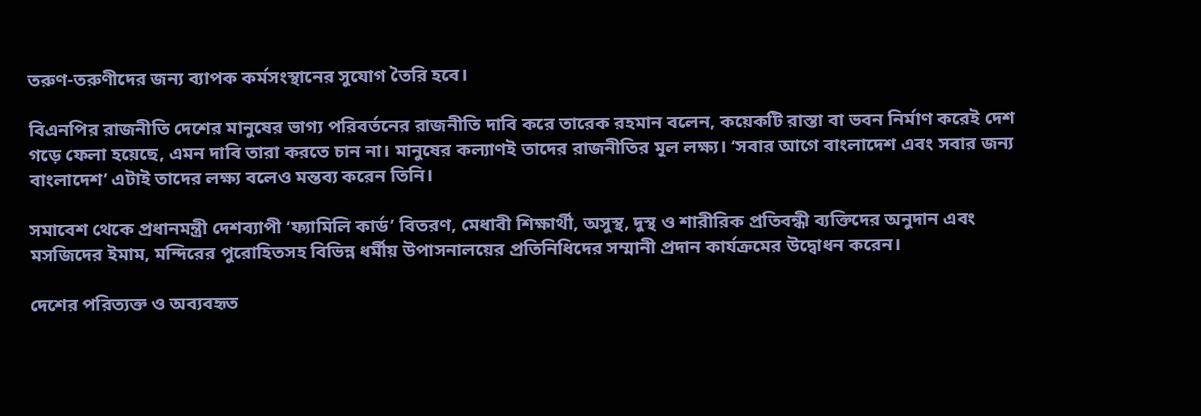তরুণ-তরুণীদের জন্য ব্যাপক কর্মসংস্থানের সুযোগ তৈরি হবে।

বিএনপির রাজনীতি দেশের মানুষের ভাগ্য পরিবর্তনের রাজনীতি দাবি করে তারেক রহমান বলেন, কয়েকটি রাস্তা বা ভবন নির্মাণ করেই দেশ গড়ে ফেলা হয়েছে, এমন দাবি তারা করতে চান না। মানুষের কল্যাণই তাদের রাজনীতির মূল লক্ষ্য। ‘সবার আগে বাংলাদেশ এবং সবার জন্য বাংলাদেশ’ এটাই তাদের লক্ষ্য বলেও মন্তব্য করেন তিনি।

সমাবেশ থেকে প্রধানমন্ত্রী দেশব্যাপী ‘ফ্যামিলি কার্ড’ বিতরণ, মেধাবী শিক্ষার্থী, অসুস্থ, দুস্থ ও শারীরিক প্রতিবন্ধী ব্যক্তিদের অনুদান এবং মসজিদের ইমাম, মন্দিরের পুরোহিতসহ বিভিন্ন ধর্মীয় উপাসনালয়ের প্রতিনিধিদের সম্মানী প্রদান কার্যক্রমের উদ্বোধন করেন।

দেশের পরিত্যক্ত ও অব্যবহৃত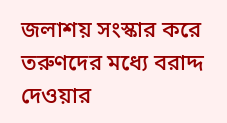জলাশয় সংস্কার করে তরুণদের মধ্যে বরাদ্দ দেওয়ার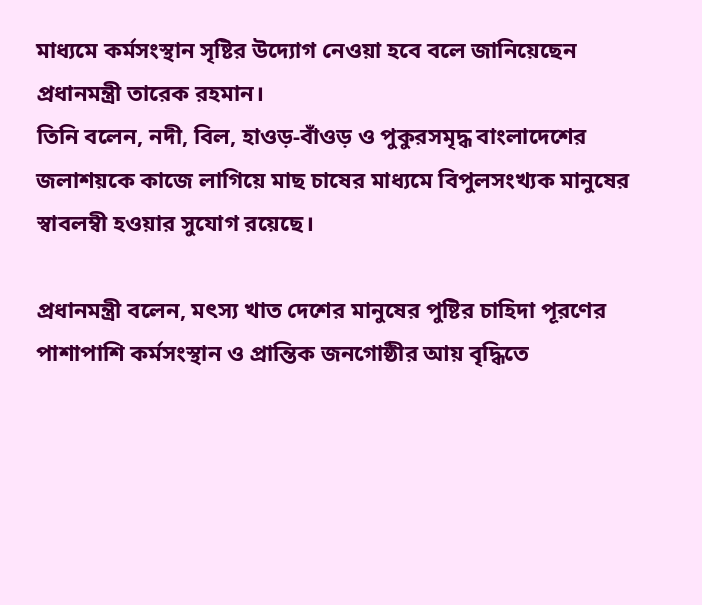মাধ্যমে কর্মসংস্থান সৃষ্টির উদ্যোগ নেওয়া হবে বলে জানিয়েছেন প্রধানমন্ত্রী তারেক রহমান।
তিনি বলেন, নদী, বিল, হাওড়-বাঁওড় ও পুকুরসমৃদ্ধ বাংলাদেশের জলাশয়কে কাজে লাগিয়ে মাছ চাষের মাধ্যমে বিপুলসংখ্যক মানুষের স্বাবলম্বী হওয়ার সুযোগ রয়েছে।

প্রধানমন্ত্রী বলেন, মৎস্য খাত দেশের মানুষের পুষ্টির চাহিদা পূরণের পাশাপাশি কর্মসংস্থান ও প্রান্তিক জনগোষ্ঠীর আয় বৃদ্ধিতে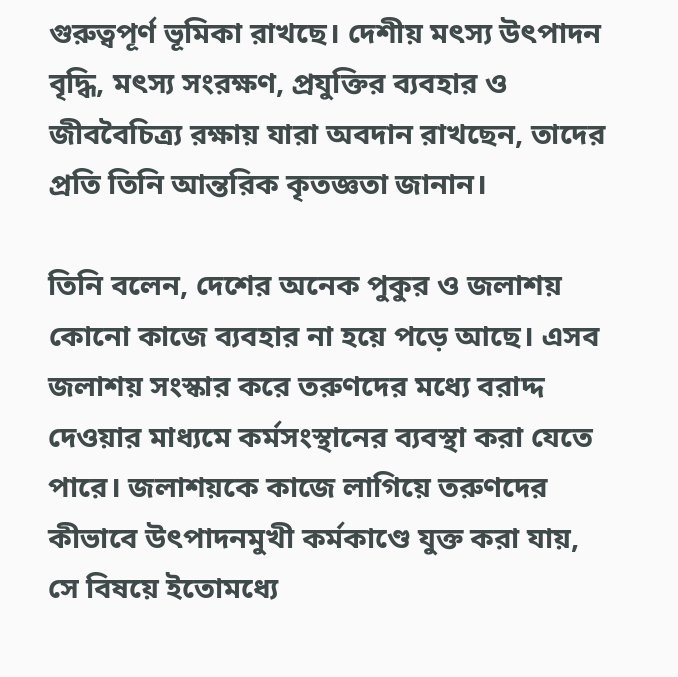গুরুত্বপূর্ণ ভূমিকা রাখছে। দেশীয় মৎস্য উৎপাদন বৃদ্ধি, মৎস্য সংরক্ষণ, প্রযুক্তির ব্যবহার ও জীববৈচিত্র্য রক্ষায় যারা অবদান রাখছেন, তাদের প্রতি তিনি আন্তরিক কৃতজ্ঞতা জানান।

তিনি বলেন, দেশের অনেক পুকুর ও জলাশয় কোনো কাজে ব্যবহার না হয়ে পড়ে আছে। এসব জলাশয় সংস্কার করে তরুণদের মধ্যে বরাদ্দ দেওয়ার মাধ্যমে কর্মসংস্থানের ব্যবস্থা করা যেতে পারে। জলাশয়কে কাজে লাগিয়ে তরুণদের কীভাবে উৎপাদনমুখী কর্মকাণ্ডে যুক্ত করা যায়, সে বিষয়ে ইতোমধ্যে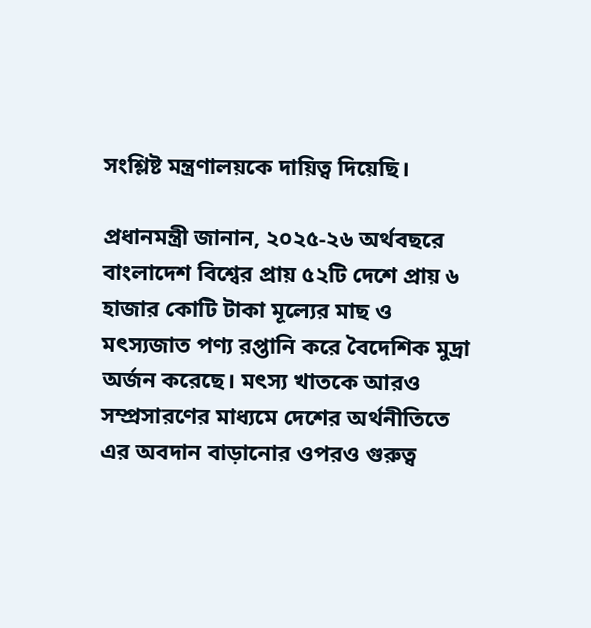সংশ্লিষ্ট মন্ত্রণালয়কে দায়িত্ব দিয়েছি।

প্রধানমন্ত্রী জানান, ২০২৫-২৬ অর্থবছরে বাংলাদেশ বিশ্বের প্রায় ৫২টি দেশে প্রায় ৬ হাজার কোটি টাকা মূল্যের মাছ ও মৎস্যজাত পণ্য রপ্তানি করে বৈদেশিক মুদ্রা অর্জন করেছে। মৎস্য খাতকে আরও সম্প্রসারণের মাধ্যমে দেশের অর্থনীতিতে এর অবদান বাড়ানোর ওপরও গুরুত্ব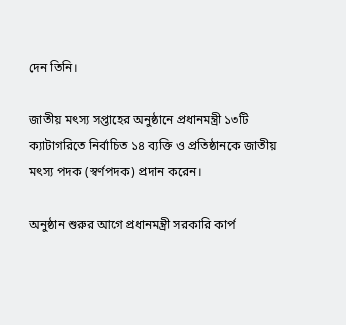দেন তিনি।

জাতীয় মৎস্য সপ্তাহের অনুষ্ঠানে প্রধানমন্ত্রী ১৩টি ক্যাটাগরিতে নির্বাচিত ১৪ ব্যক্তি ও প্রতিষ্ঠানকে জাতীয় মৎস্য পদক (স্বর্ণপদক) প্রদান করেন।

অনুষ্ঠান শুরুর আগে প্রধানমন্ত্রী সরকারি কার্প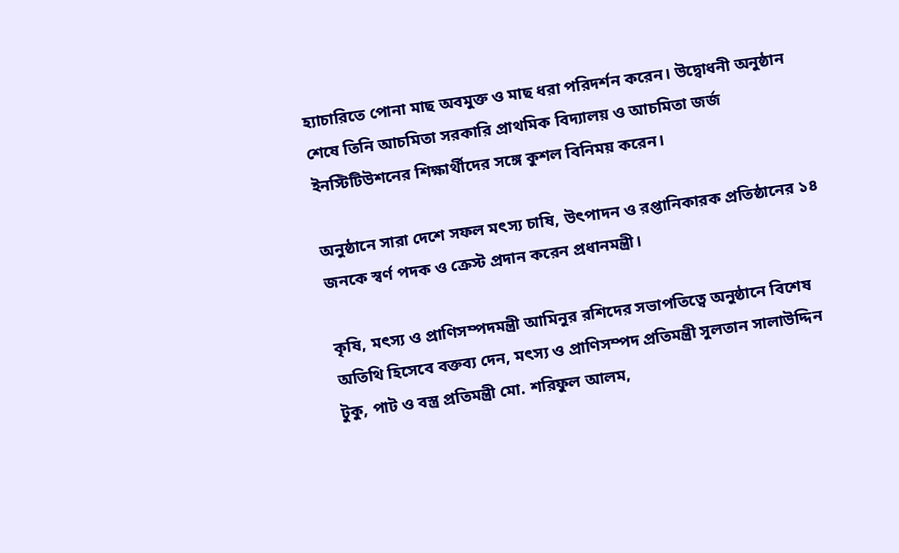হ্যাচারিতে পোনা মাছ অবমুক্ত ও মাছ ধরা পরিদর্শন করেন। উদ্বোধনী অনুষ্ঠান শেষে তিনি আচমিতা সরকারি প্রাথমিক বিদ্যালয় ও আচমিতা জর্জ ইনস্টিটিউশনের শিক্ষার্থীদের সঙ্গে কুশল বিনিময় করেন।

অনুষ্ঠানে সারা দেশে সফল মৎস্য চাষি, উৎপাদন ও রপ্তানিকারক প্রতিষ্ঠানের ১৪ জনকে স্বর্ণ পদক ও ক্রেস্ট প্রদান করেন প্রধানমন্ত্রী।

কৃষি, মৎস্য ও প্রাণিসম্পদমন্ত্রী আমিনুর রশিদের সভাপতিত্বে অনুষ্ঠানে বিশেষ অতিথি হিসেবে বক্তব্য দেন, মৎস্য ও প্রাণিসম্পদ প্রতিমন্ত্রী সুলতান সালাউদ্দিন টুকু, পাট ও বস্ত্র প্রতিমন্ত্রী মো. শরিফুল আলম,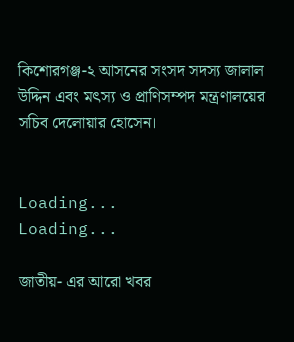কিশোরগঞ্জ-২ আসনের সংসদ সদস্য জালাল উদ্দিন এবং মৎস্য ও প্রাণিসম্পদ মন্ত্রণালয়ের সচিব দেলোয়ার হোসেন।


Loading...
Loading...

জাতীয়- এর আরো খবর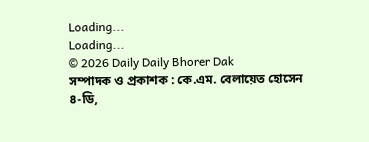Loading...
Loading...
© 2026 Daily Daily Bhorer Dak
সম্পাদক ও প্রকাশক : কে.এম. বেলায়েত হোসেন
৪-ডি,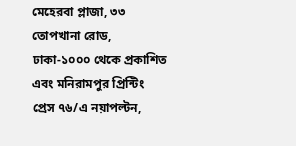মেহেরবা প্লাজা, ৩৩ তোপখানা রোড, ঢাকা-১০০০ থেকে প্রকাশিত এবং মনিরামপুর প্রিন্টিং প্রেস ৭৬/এ নয়াপল্টন,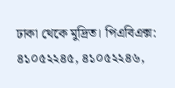ঢাকা থেকে মুদ্রিত। পিএবিএক্স: ৪১০৫২২৪৫, ৪১০৫২২৪৬,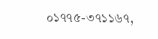০১৭৭৫-৩৭১১৬৭,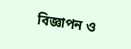বিজ্ঞাপন ও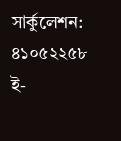সার্কুলেশন: ৪১০৫২২৫৮
ই-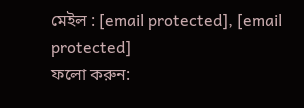মেইল : [email protected], [email protected]
ফলো করুন: